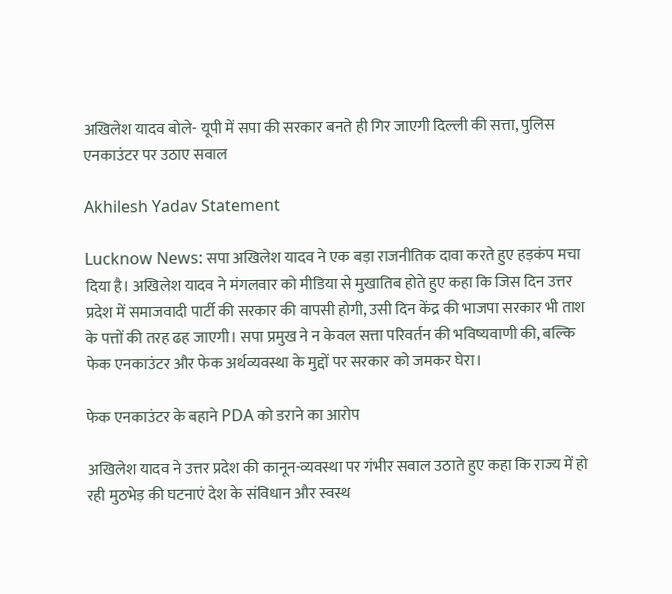अखिलेश यादव बोले- यूपी में सपा की सरकार बनते ही गिर जाएगी दिल्ली की सत्ता, पुलिस एनकाउंटर पर उठाए सवाल

Akhilesh Yadav Statement

Lucknow News: सपा अखिलेश यादव ने एक बड़ा राजनीतिक दावा करते हुए हड़कंप मचा दिया है। अखिलेश यादव ने मंगलवार को मीडिया से मुखातिब होते हुए कहा कि जिस दिन उत्तर प्रदेश में समाजवादी पार्टी की सरकार की वापसी होगी, उसी दिन केंद्र की भाजपा सरकार भी ताश के पत्तों की तरह ढह जाएगी। सपा प्रमुख ने न केवल सत्ता परिवर्तन की भविष्यवाणी की, बल्कि फेक एनकाउंटर और फेक अर्थव्यवस्था के मुद्दों पर सरकार को जमकर घेरा।

फेक एनकाउंटर के बहाने PDA को डराने का आरोप

अखिलेश यादव ने उत्तर प्रदेश की कानून-व्यवस्था पर गंभीर सवाल उठाते हुए कहा कि राज्य में हो रही मुठभेड़ की घटनाएं देश के संविधान और स्वस्थ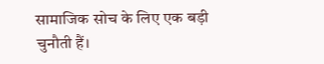सामाजिक सोच के लिए एक बड़ी चुनौती हैं।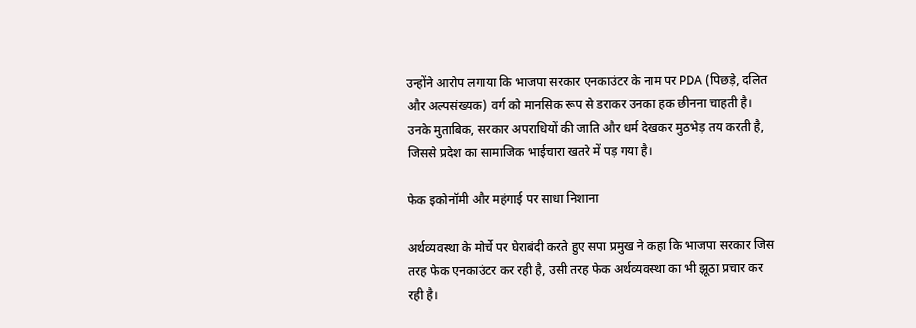उन्होंने आरोप लगाया कि भाजपा सरकार एनकाउंटर के नाम पर PDA (पिछड़े, दलित और अल्पसंख्यक) वर्ग को मानसिक रूप से डराकर उनका हक छीनना चाहती है। उनके मुताबिक, सरकार अपराधियों की जाति और धर्म देखकर मुठभेड़ तय करती है, जिससे प्रदेश का सामाजिक भाईचारा खतरे में पड़ गया है।

फेक इकोनॉमी और महंगाई पर साधा निशाना

अर्थव्यवस्था के मोर्चे पर घेराबंदी करते हुए सपा प्रमुख ने कहा कि भाजपा सरकार जिस तरह फेक एनकाउंटर कर रही है, उसी तरह फेक अर्थव्यवस्था का भी झूठा प्रचार कर रही है।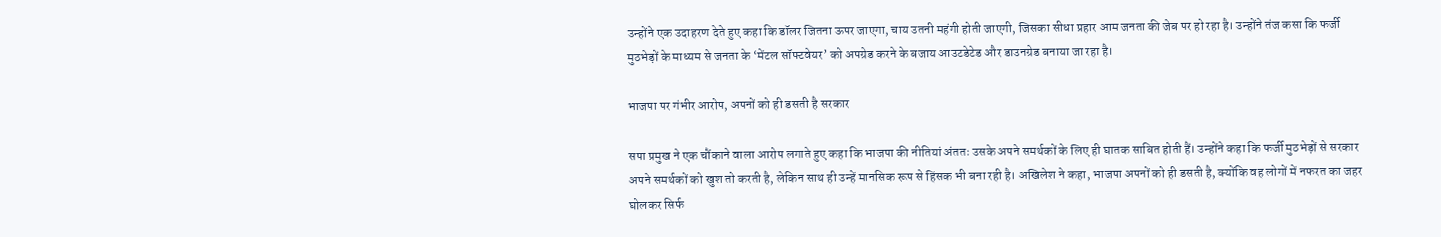उन्होंने एक उदाहरण देते हुए कहा कि डॉलर जितना ऊपर जाएगा, चाय उतनी महंगी होती जाएगी, जिसका सीधा प्रहार आम जनता की जेब पर हो रहा है। उन्होंने तंज कसा कि फर्जी मुठभेड़ों के माध्यम से जनता के ‘मेंटल सॉफ्टवेयर’ को अपग्रेड करने के बजाय आउटडेटेड और डाउनग्रेड बनाया जा रहा है।

भाजपा पर गंभीर आरोप, अपनों को ही डसती है सरकार

सपा प्रमुख ने एक चौंकाने वाला आरोप लगाते हुए कहा कि भाजपा की नीतियां अंततः उसके अपने समर्थकों के लिए ही घातक साबित होती हैं। उन्होंने कहा कि फर्जी मुठभेड़ों से सरकार अपने समर्थकों को खुश तो करती है, लेकिन साथ ही उन्हें मानसिक रूप से हिंसक भी बना रही है। अखिलेश ने कहा, भाजपा अपनों को ही डसती है, क्योंकि वह लोगों में नफरत का जहर घोलकर सिर्फ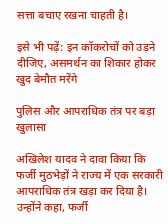सत्ता बचाए रखना चाहती है।

इसे भी पढ़ें: इन कॉकरोचों को उड़ने दीजिए, असमर्थन का शिकार होकर खुद बेमौत मरेंगे

पुलिस और आपराधिक तंत्र पर बड़ा खुलासा

अखिलेश यादव ने दावा किया कि फर्जी मुठभेड़ों ने राज्य में एक सरकारी आपराधिक तंत्र खड़ा कर दिया है। उन्होंने कहा, फर्जी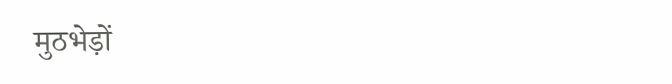मुठभेड़ों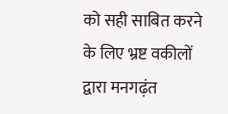को सही साबित करने के लिए भ्रष्ट वकीलों द्वारा मनगढ़ंत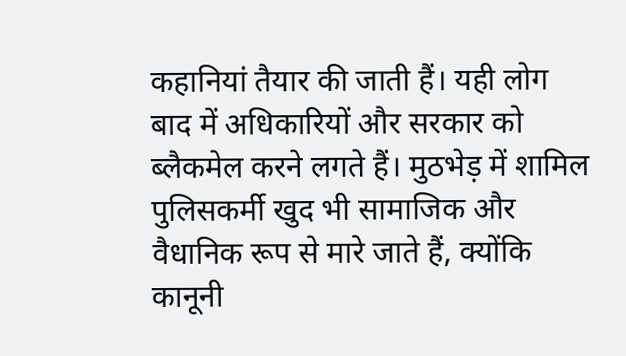कहानियां तैयार की जाती हैं। यही लोग बाद में अधिकारियों और सरकार को ब्लैकमेल करने लगते हैं। मुठभेड़ में शामिल पुलिसकर्मी खुद भी सामाजिक और वैधानिक रूप से मारे जाते हैं, क्योंकि कानूनी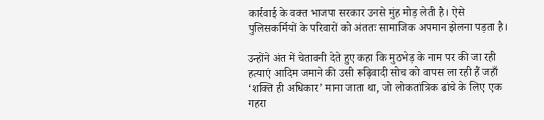कार्रवाई के वक्त भाजपा सरकार उनसे मुंह मोड़ लेती है। ऐसे पुलिसकर्मियों के परिवारों को अंततः सामाजिक अपमान झेलना पड़ता है।

उन्होंने अंत में चेतावनी देते हुए कहा कि मुठभेड़ के नाम पर की जा रही हत्याएं आदिम जमाने की उसी रूढ़िवादी सोच को वापस ला रही हैं जहाँ ‘शक्ति ही अधिकार’ माना जाता था, जो लोकतांत्रिक ढांचे के लिए एक गहरा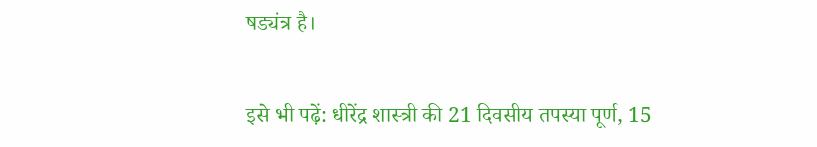षड्यंत्र है।

इसे भी पढ़ें: धीरेंद्र शास्त्री की 21 दिवसीय तपस्या पूर्ण, 15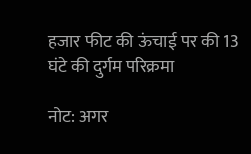हजार फीट की ऊंचाई पर की 13 घंटे की दुर्गम परिक्रमा

नोट: अगर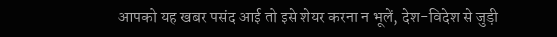आपको यह खबर पसंद आई तो इसे शेयर करना न भूलें, देश-विदेश से जुड़ी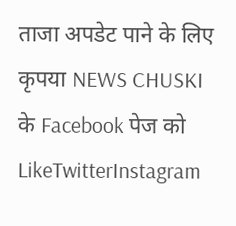ताजा अपडेट पाने के लिए कृपया NEWS CHUSKI के Facebook पेज को LikeTwitterInstagram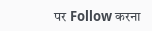पर Follow करना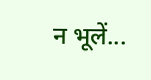न भूलें...